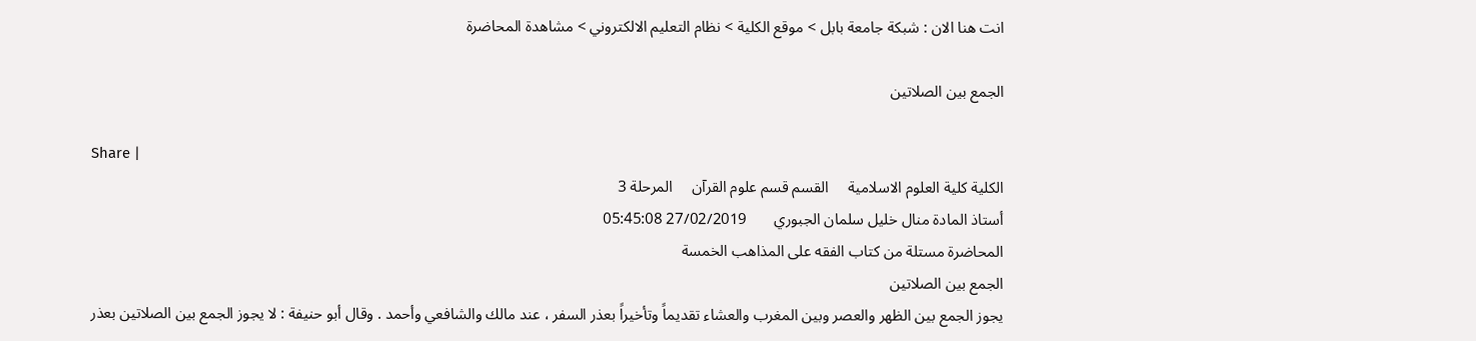انت هنا الان : شبكة جامعة بابل > موقع الكلية > نظام التعليم الالكتروني > مشاهدة المحاضرة

الجمع بين الصلاتين

Share |
الكلية كلية العلوم الاسلامية     القسم قسم علوم القرآن     المرحلة 3
أستاذ المادة منال خليل سلمان الجبوري       27/02/2019 05:45:08
المحاضرة مستلة من كتاب الفقه على المذاهب الخمسة
الجمع بين الصلاتين
يجوز الجمع بين الظهر والعصر وبين المغرب والعشاء تقديماً وتأخيراً بعذر السفر ، عند مالك والشافعي وأحمد . وقال أبو حنيفة : لا يجوز الجمع بين الصلاتين بعذر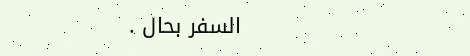السفر بحال .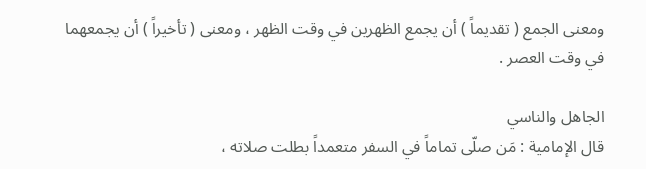ومعنى الجمع ( تقديماً ) أن يجمع الظهرين في وقت الظهر ، ومعنى ( تأخيراً ) أن يجمعهما في وقت العصر .

الجاهل والناسي
قال الإمامية : مَن صلّى تماماً في السفر متعمداً بطلت صلاته ،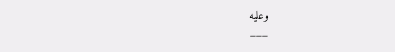وعليه
___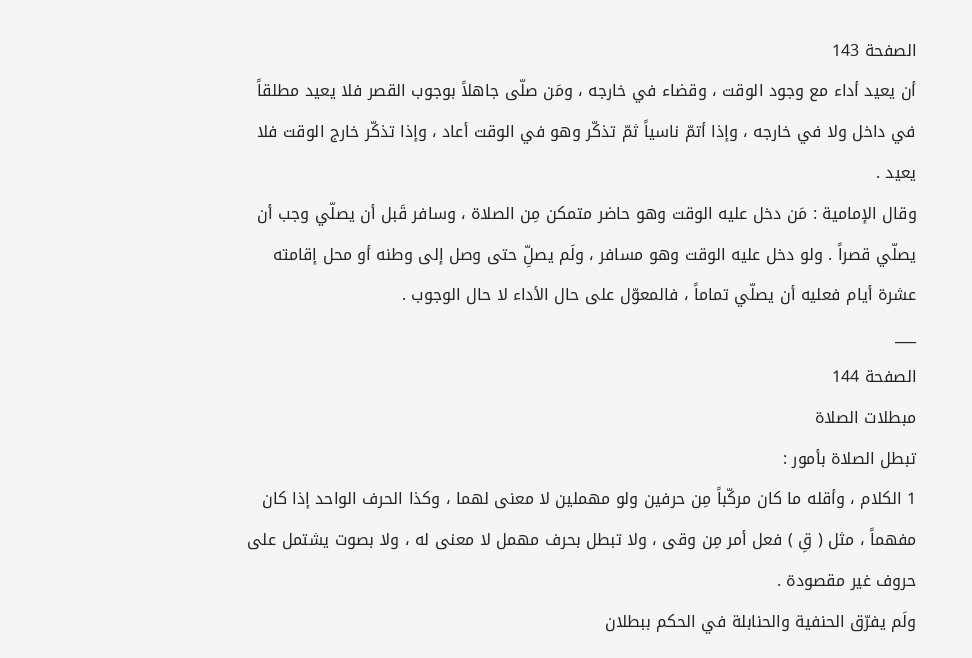الصفحة 143
أن يعيد أداء مع وجود الوقت ، وقضاء في خارجه ، ومَن صلّى جاهلاً بوجوب القصر فلا يعيد مطلقاً في داخل ولا في خارجه ، وإذا أتمّ ناسياً ثمّ تذكّر وهو في الوقت أعاد ، وإذا تذكّر خارج الوقت فلا يعيد .
وقال الإمامية : مَن دخل عليه الوقت وهو حاضر متمكن مِن الصلاة ، وسافر قَبل أن يصلّي وجب أن يصلّي قصراً . ولو دخل عليه الوقت وهو مسافر ، ولَم يصلِّ حتى وصل إلى وطنه أو محل إقامته عشرة أيام فعليه أن يصلّي تماماً ، فالمعوّل على حال الأداء لا حال الوجوب .
___
الصفحة 144
مبطلات الصلاة
تبطل الصلاة بأمور :
1 الكلام ، وأقله ما كان مركّباً مِن حرفين ولو مهملين لا معنى لهما ، وكذا الحرف الواحد إذا كان مفهماً ، مثل ( قِ ) فعل أمر مِن وقى ، ولا تبطل بحرف مهمل لا معنى له ، ولا بصوت يشتمل على حروف غير مقصودة .
ولَم يفرّق الحنفية والحنابلة في الحكم ببطلان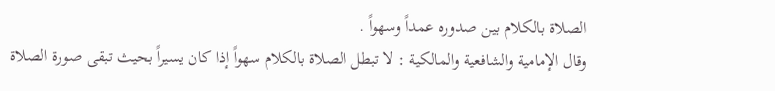الصلاة بالكلام بين صدوره عمداً وسهواً .
وقال الإمامية والشافعية والمالكية : لا تبطل الصلاة بالكلام سهواً إذا كان يسيراً بحيث تبقى صورة الصلاة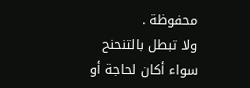محفوظة .
ولا تبطل بالتنحنح سواء أكان لحاجة أو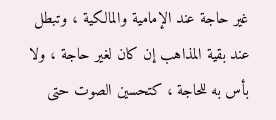غير حاجة عند الإمامية والمالكية ، وتبطل عند بقية المذاهب إن كان لغير حاجة ، ولا بأس به للحاجة ، كتحسين الصوت حتى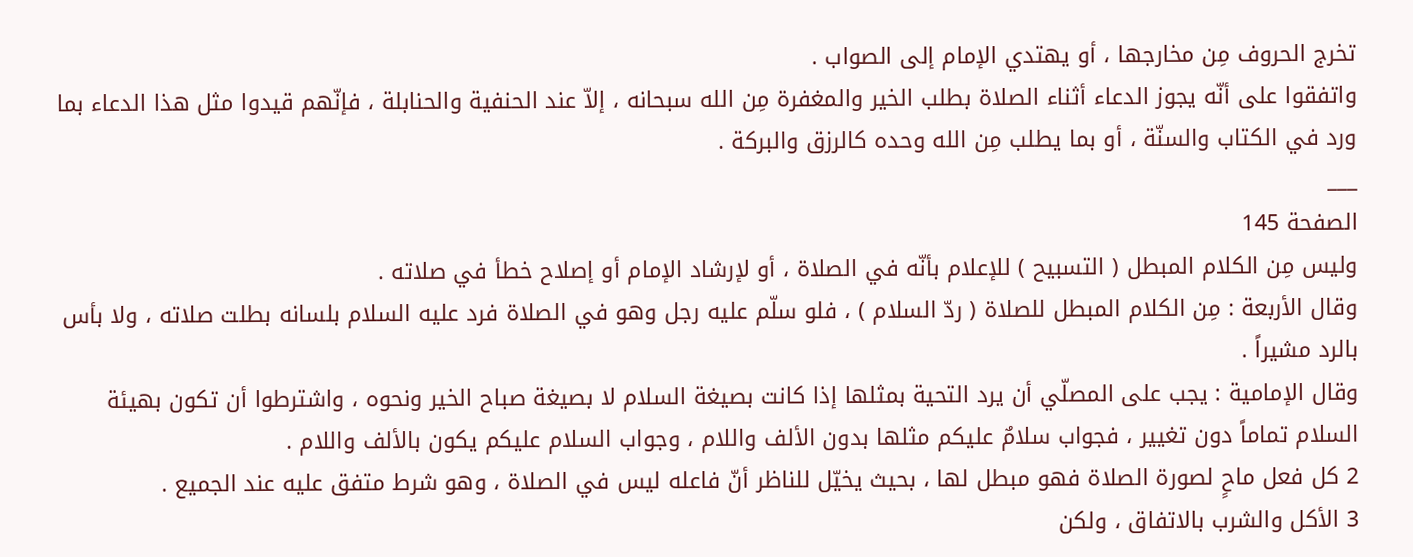تخرج الحروف مِن مخارجها ، أو يهتدي الإمام إلى الصواب .
واتفقوا على أنّه يجوز الدعاء أثناء الصلاة بطلب الخير والمغفرة مِن الله سبحانه ، إلاّ عند الحنفية والحنابلة ، فإنّهم قيدوا مثل هذا الدعاء بما ورد في الكتاب والسنّة ، أو بما يطلب مِن الله وحده كالرزق والبركة .
___
الصفحة 145
وليس مِن الكلام المبطل ( التسبيح ) للإعلام بأنّه في الصلاة ، أو لإرشاد الإمام أو إصلاح خطأ في صلاته .
وقال الأربعة : مِن الكلام المبطل للصلاة ( ردّ السلام ) ، فلو سلّم عليه رجل وهو في الصلاة فرد عليه السلام بلسانه بطلت صلاته ، ولا بأس بالرد مشيراً .
وقال الإمامية : يجب على المصلّي أن يرد التحية بمثلها إذا كانت بصيغة السلام لا بصيغة صباح الخير ونحوه ، واشترطوا أن تكون بهيئة السلام تماماً دون تغيير ، فجواب سلامٌ عليكم مثلها بدون الألف واللام ، وجواب السلام عليكم يكون بالألف واللام .
2 كل فعل ماحٍ لصورة الصلاة فهو مبطل لها ، بحيث يخيّل للناظر أنّ فاعله ليس في الصلاة ، وهو شرط متفق عليه عند الجميع .
3 الأكل والشرب بالاتفاق ، ولكن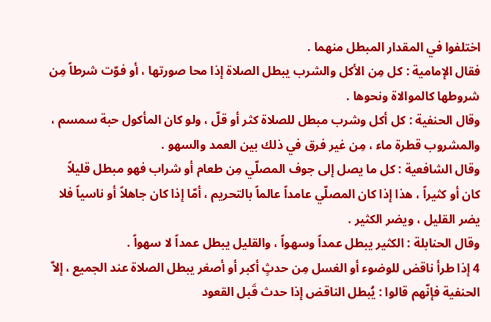اختلفوا في المقدار المبطل منهما .
فقال الإمامية : كل مِن الأكل والشرب يبطل الصلاة إذا محا صورتها ، أو فوّت شرطاً مِن شروطها كالموالاة ونحوها .
وقال الحنفية : كل أكل وشرب مبطل للصلاة كثر أو قلّ ، ولو كان المأكول حبة سمسم ، والمشروب قطرة ماء ، مِن غير فرق في ذلك بين العمد والسهو .
وقال الشافعية : كل ما يصل إلى جوف المصلّي مِن طعام أو شراب فهو مبطل قليلاً كان أو كثيراً ، هذا إذا كان المصلّي عامداً عالماً بالتحريم ، أمّا إذا كان جاهلاً أو ناسياً فلا يضر القليل ، ويضر الكثير .
وقال الحنابلة : الكثير يبطل عمداً وسهواً ، والقليل يبطل عمداً لا سهواً .
4 إذا طرأ ناقض للوضوء أو الغسل مِن حدثٍ أكبر أو أصغر يبطل الصلاة عند الجميع ، إلاّ الحنفية فإنّهم قالوا : يُبطل الناقض إذا حدث قَبل القعود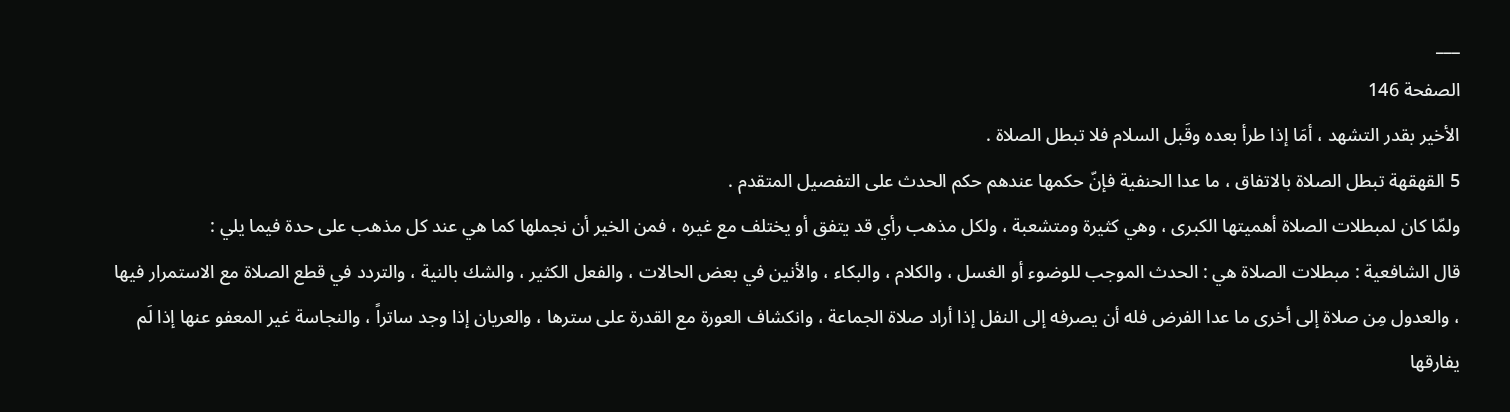___
الصفحة 146
الأخير بقدر التشهد ، أمَا إذا طرأ بعده وقَبل السلام فلا تبطل الصلاة .
5 القهقهة تبطل الصلاة بالاتفاق ، ما عدا الحنفية فإنّ حكمها عندهم حكم الحدث على التفصيل المتقدم .
ولمّا كان لمبطلات الصلاة أهميتها الكبرى ، وهي كثيرة ومتشعبة ، ولكل مذهب رأي قد يتفق أو يختلف مع غيره ، فمن الخير أن نجملها كما هي عند كل مذهب على حدة فيما يلي :
قال الشافعية : مبطلات الصلاة هي : الحدث الموجب للوضوء أو الغسل ، والكلام ، والبكاء ، والأنين في بعض الحالات ، والفعل الكثير ، والشك بالنية ، والتردد في قطع الصلاة مع الاستمرار فيها ، والعدول مِن صلاة إلى أخرى ما عدا الفرض فله أن يصرفه إلى النفل إذا أراد صلاة الجماعة ، وانكشاف العورة مع القدرة على سترها ، والعريان إذا وجد ساتراً ، والنجاسة غير المعفو عنها إذا لَم يفارقها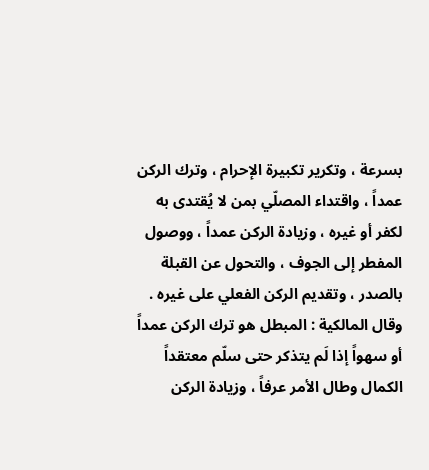بسرعة ، وتكرير تكبيرة الإحرام ، وترك الركن عمداً ، واقتداء المصلّي بمن لا يُقتدى به لكفر أو غيره ، وزيادة الركن عمداً ، ووصول المفطر إلى الجوف ، والتحول عن القبلة بالصدر ، وتقديم الركن الفعلي على غيره .
وقال المالكية : المبطل هو ترك الركن عمداً أو سهواً إذا لَم يتذكر حتى سلّم معتقداً الكمال وطال الأمر عرفاً ، وزيادة الركن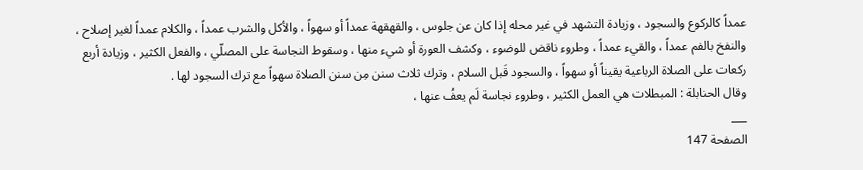عمداً كالركوع والسجود ، وزيادة التشهد في غير محله إذا كان عن جلوس ، والقهقهة عمداً أو سهواً ، والأكل والشرب عمداً ، والكلام عمداً لغير إصلاح ، والنفخ بالفم عمداً ، والقيء عمداً ، وطروء ناقض للوضوء ، وكشف العورة أو شيء منها ، وسقوط النجاسة على المصلّي ، والفعل الكثير ، وزيادة أربع ركعات على الصلاة الرباعية يقيناً أو سهواً ، والسجود قَبل السلام ، وترك ثلاث سنن مِن سنن الصلاة سهواً مع ترك السجود لها .
وقال الحنابلة : المبطلات هي العمل الكثير ، وطروء نجاسة لَم يعفُ عنها ،
___
الصفحة 147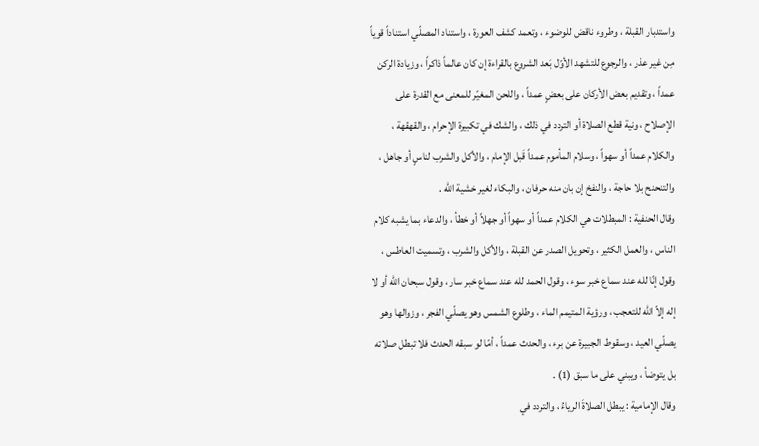واستدبار القبلة ، وطروء ناقض للوضوء ، وتعمد كشف العورة ، واستناد المصلّي استناداً قوياً مِن غير عذر ، والرجوع للتشهد الأوّل بَعد الشروع بالقراءة إن كان عالماً ذاكراً ، وزيادة الركن عمداً ، وتقديم بعض الأركان على بعضٍ عمداً ، واللحن المغيّر للمعنى مع القدرة على الإصلاح ، ونية قطع الصلاة أو التردد في ذلك ، والشك في تكبيرة الإحرام ، والقهقهة ، والكلام عمداً أو سهواً ، وسلام المأموم عمداً قَبل الإمام ، والأكل والشرب لناسٍ أو جاهل ، والتنحنح بلا حاجة ، والنفخ إن بان منه حرفان ، والبكاء لغير خشية الله .
وقال الحنفية : المبطلات هي الكلام عمداً أو سهواً أو جهلاً أو خطأ ، والدعاء بما يشبه كلام الناس ، والعمل الكثير ، وتحويل الصدر عن القبلة ، والأكل والشرب ، وتسميت العاطس ، وقول إنّا لله عند سماع خبر سوء ، وقول الحمد لله عند سماع خبر سار ، وقول سبحان الله أو لا إله إلاّ الله للتعجب ، ورؤية المتيمم الماء ، وطلوع الشمس وهو يصلّي الفجر ، وزوالها وهو يصلّي العيد ، وسقوط الجبيرة عن برء ، والحدث عمداً ، أمّا لو سبقه الحدث فلا تبطل صلاته بل يتوضأ ، ويبني على ما سبق (1) .
وقال الإمامية : يبطل الصلاةَ الرياءُ ، والتردد في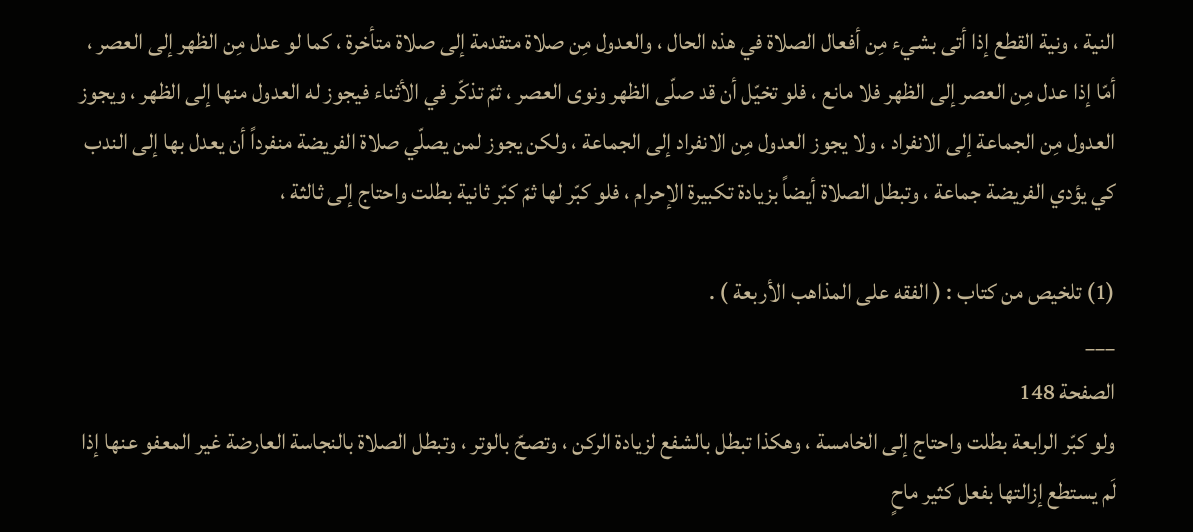النية ، ونية القطع إذا أتى بشيء مِن أفعال الصلاة في هذه الحال ، والعدول مِن صلاة متقدمة إلى صلاة متأخرة ، كما لو عدل مِن الظهر إلى العصر ، أمّا إذا عدل مِن العصر إلى الظهر فلا مانع ، فلو تخيّل أن قد صلّى الظهر ونوى العصر ، ثمّ تذكّر في الأثناء فيجوز له العدول منها إلى الظهر ، ويجوز العدول مِن الجماعة إلى الانفراد ، ولا يجوز العدول مِن الانفراد إلى الجماعة ، ولكن يجوز لمن يصلّي صلاة الفريضة منفرداً أن يعدل بها إلى الندب كي يؤدي الفريضة جماعة ، وتبطل الصلاة أيضاً بزيادة تكبيرة الإحرام ، فلو كبّر لها ثمّ كبّر ثانية بطلت واحتاج إلى ثالثة ،

(1) تلخيص من كتاب : ( الفقه على المذاهب الأربعة ) .
___
الصفحة 148
ولو كبّر الرابعة بطلت واحتاج إلى الخامسة ، وهكذا تبطل بالشفع لزيادة الركن ، وتصحّ بالوتر ، وتبطل الصلاة بالنجاسة العارضة غير المعفو عنها إذا لَم يستطع إزالتها بفعل كثير ماحٍ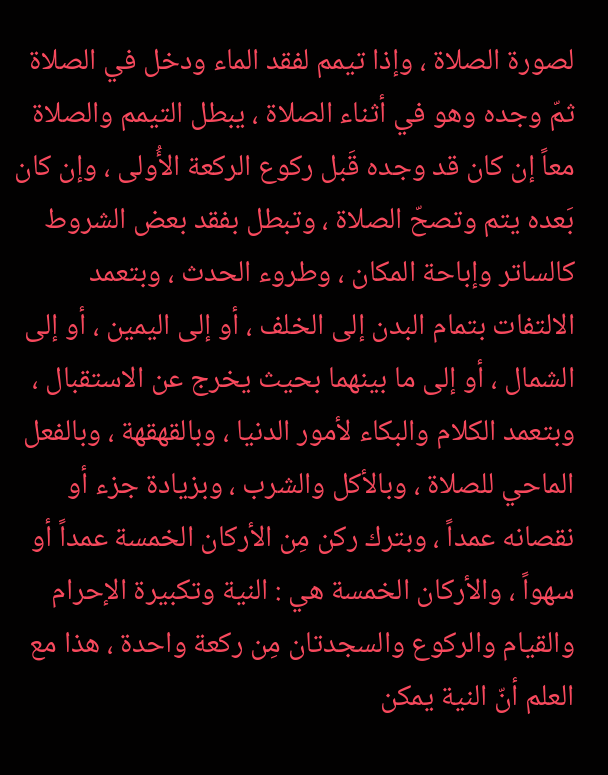لصورة الصلاة ، وإذا تيمم لفقد الماء ودخل في الصلاة ثمّ وجده وهو في أثناء الصلاة ، يبطل التيمم والصلاة معاً إن كان قد وجده قَبل ركوع الركعة الأُولى ، وإن كان بَعده يتم وتصحّ الصلاة ، وتبطل بفقد بعض الشروط كالساتر وإباحة المكان ، وطروء الحدث ، وبتعمد الالتفات بتمام البدن إلى الخلف ، أو إلى اليمين ، أو إلى الشمال ، أو إلى ما بينهما بحيث يخرج عن الاستقبال ، وبتعمد الكلام والبكاء لأمور الدنيا ، وبالقهقهة ، وبالفعل الماحي للصلاة ، وبالأكل والشرب ، وبزيادة جزء أو نقصانه عمداً ، وبترك ركن مِن الأركان الخمسة عمداً أو سهواً ، والأركان الخمسة هي : النية وتكبيرة الإحرام والقيام والركوع والسجدتان مِن ركعة واحدة ، هذا مع العلم أنّ النية يمكن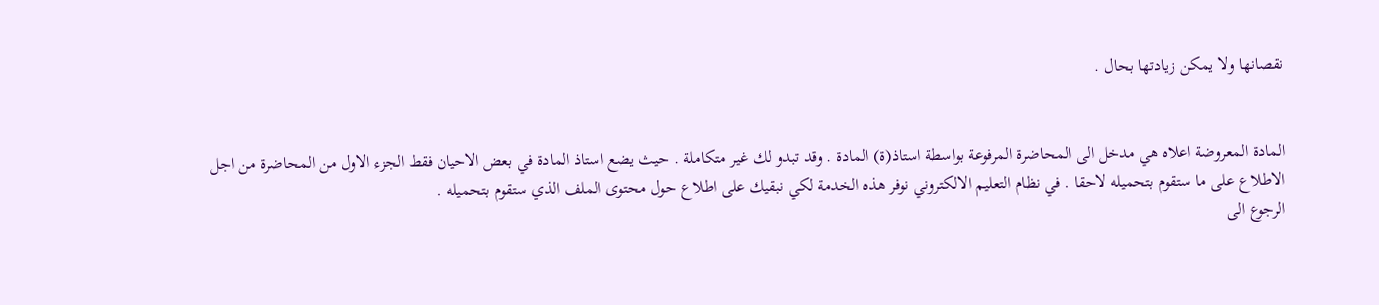نقصانها ولا يمكن زيادتها بحال .


المادة المعروضة اعلاه هي مدخل الى المحاضرة المرفوعة بواسطة استاذ(ة) المادة . وقد تبدو لك غير متكاملة . حيث يضع استاذ المادة في بعض الاحيان فقط الجزء الاول من المحاضرة من اجل الاطلاع على ما ستقوم بتحميله لاحقا . في نظام التعليم الالكتروني نوفر هذه الخدمة لكي نبقيك على اطلاع حول محتوى الملف الذي ستقوم بتحميله .
الرجوع الى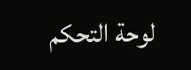لوحة التحكم